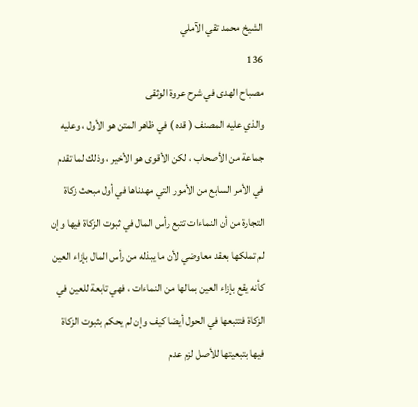الشيخ محمد تقي الآملي
136
مصباح الهدى في شرح عروة الوثقى
والذي عليه المصنف ( قده ) في ظاهر المتن هو الأول ، وعليه جماعة من الأصحاب ، لكن الأقوى هو الأخير ، وذلك لما تقدم في الأمر السابع من الأمور التي مهدناها في أول مبحث زكاة التجارة من أن النماءات تتبع رأس المال في ثبوت الزكاة فيها وإن لم تملكها بعقد معاوضي لأن ما يبذله من رأس المال بإزاء العين كأنه يقع بإزاء العين بمالها من النماءات ، فهي تابعة للعين في الزكاة فتتبعها في الحول أيضا كيف وإن لم يحكم بثبوت الزكاة فيها بتبعيتها للأصل لزم عدم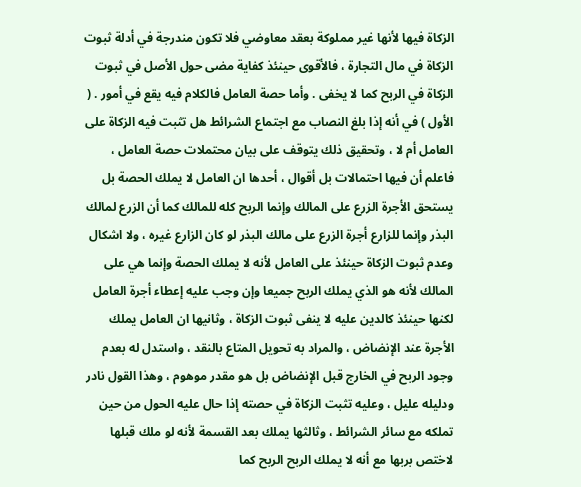الزكاة فيها لأنها غير مملوكة بعقد معاوضي فلا تكون مندرجة في أدلة ثبوت الزكاة في مال التجارة ، فالأقوى حينئذ كفاية مضى حول الأصل في ثبوت الزكاة في الربح كما لا يخفى . وأما حصة العامل فالكلام فيه يقع في أمور . ( الأول ) في أنه إذا بلغ النصاب مع اجتماع الشرائط هل تثبت فيه الزكاة على العامل أم لا ، وتحقيق ذلك يتوقف على بيان محتملات حصة العامل ، فاعلم أن فيها احتمالات بل أقوال ، أحدها ان العامل لا يملك الحصة بل يستحق الأجرة الزرع على المالك وإنما الربح كله للمالك كما أن الزرع لمالك البذر وإنما للزارع أجرة الزرع على مالك البذر لو كان الزارع غيره ، ولا اشكال وعدم ثبوت الزكاة حينئذ على العامل لأنه لا يملك الحصة وإنما هي على المالك لأنه هو الذي يملك الربح جميعا وإن وجب عليه إعطاء أجرة العامل لكنها حينئذ كالدين عليه لا ينفى ثبوت الزكاة ، وثانيها ان العامل يملك الأجرة عند الإنضاض ، والمراد به تحويل المتاع بالنقد ، واستدل له بعدم وجود الربح في الخارج قبل الإنضاض بل هو مقدر موهوم ، وهذا القول نادر ودليله عليل ، وعليه تثبت الزكاة في حصته إذا حال عليه الحول من حين تملكه مع سائر الشرائط ، وثالثها يملك بعد القسمة لأنه لو ملك قبلها لاختص بربها مع أنه لا يملك الربح الربح كما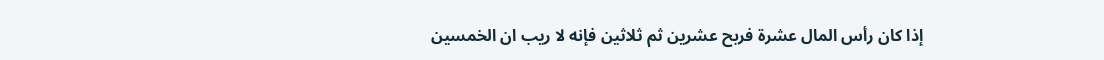إذا كان رأس المال عشرة فربح عشرين ثم ثلاثين فإنه لا ريب ان الخمسين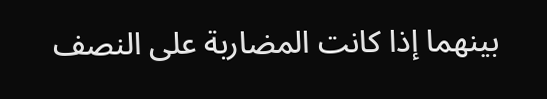بينهما إذا كانت المضاربة على النصف